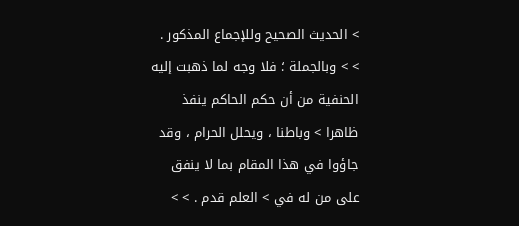> الحديث الصحيح وللإجماع المذكور . > > وبالجملة ؛ فلا وجه لما ذهبت إليه الحنفية من أن حكم الحاكم ينفذ ظاهرا > وباطنا ، ويحلل الحرام ، وقد جاؤوا في هذا المقام بما لا ينفق على من له في > العلم قدم . > >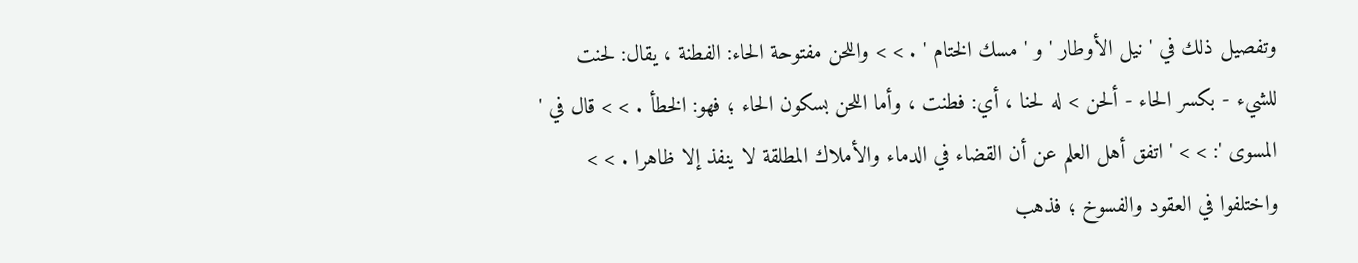وتفصيل ذلك في ' نيل الأوطار ' و ' مسك الختام ' . > > واللحن مفتوحة الحاء: الفطنة ، يقال: لحنت للشيء - بكسر الحاء - ألحن > له لحنا ، أي: فطنت ، وأما اللحن بسكون الحاء ؛ فهو: الخطأ . > > قال في ' المسوى ': > > ' اتفق أهل العلم عن أن القضاء في الدماء والأملاك المطلقة لا ينفذ إلا ظاهرا . > > واختلفوا في العقود والفسوخ ؛ فذهب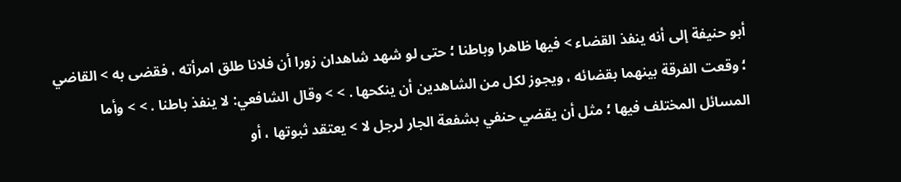أبو حنيفة إلى أنه ينفذ القضاء > فيها ظاهرا وباطنا ؛ حتى لو شهد شاهدان زورا أن فلانا طلق امرأته ، فقضى به > القاضي ؛ وقعت الفرقة بينهما بقضائه ، ويجوز لكل من الشاهدين أن ينكحها . > > وقال الشافعي: لا ينفذ باطنا . > > وأما المسائل المختلف فيها ؛ مثل أن يقضي حنفي بشفعة الجار لرجل لا > يعتقد ثبوتها ، أو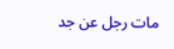مات رجل عن جد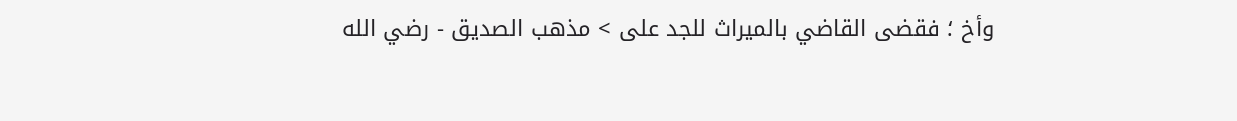وأخ ؛ فقضى القاضي بالميراث للجد على > مذهب الصديق - رضي الله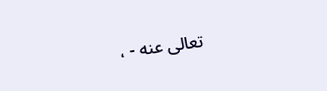تعالى عنه - ،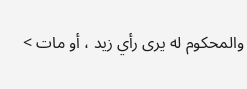والمحكوم له يرى رأي زيد ، أو مات >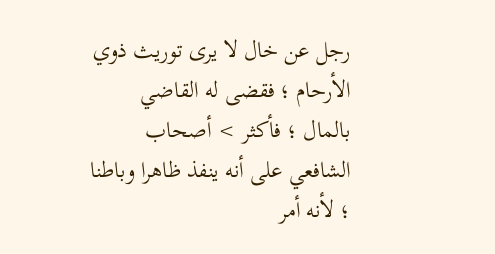رجل عن خال لا يرى توريث ذوي الأرحام ؛ فقضى له القاضي بالمال ؛ فأكثر > أصحاب الشافعي على أنه ينفذ ظاهرا وباطنا ؛ لأنه أمر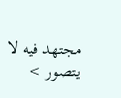مجتهد فيه لا يتصور >